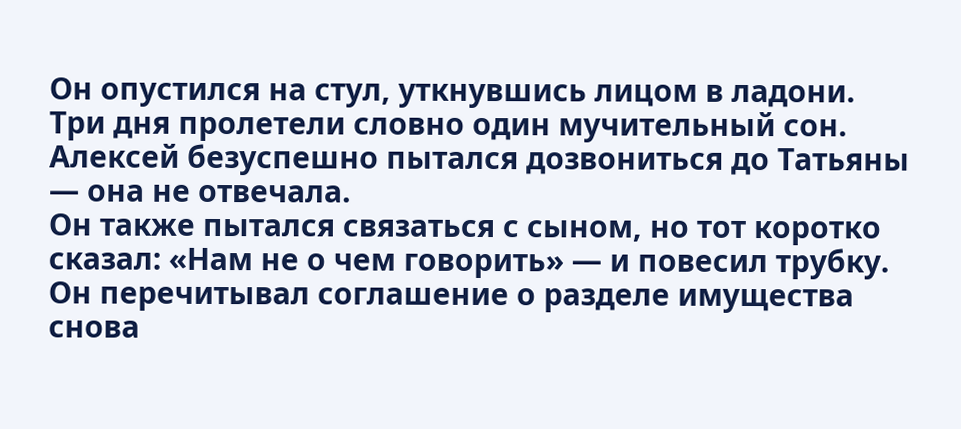Он опустился на стул, уткнувшись лицом в ладони.
Три дня пролетели словно один мучительный сон.
Алексей безуспешно пытался дозвониться до Татьяны — она не отвечала.
Он также пытался связаться с сыном, но тот коротко сказал: «Нам не о чем говорить» — и повесил трубку.
Он перечитывал соглашение о разделе имущества снова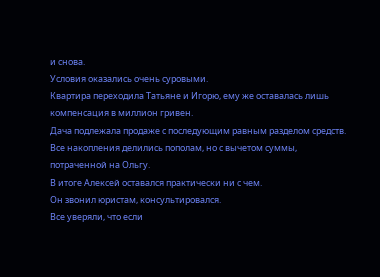и снова.
Условия оказались очень суровыми.
Квартира переходила Татьяне и Игорю, ему же оставалась лишь компенсация в миллион гривен.
Дача подлежала продаже с последующим равным разделом средств.
Все накопления делились пополам, но с вычетом суммы, потраченной на Ольгу.
В итоге Алексей оставался практически ни с чем.
Он звонил юристам, консультировался.
Все уверяли, что если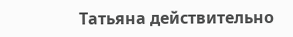Татьяна действительно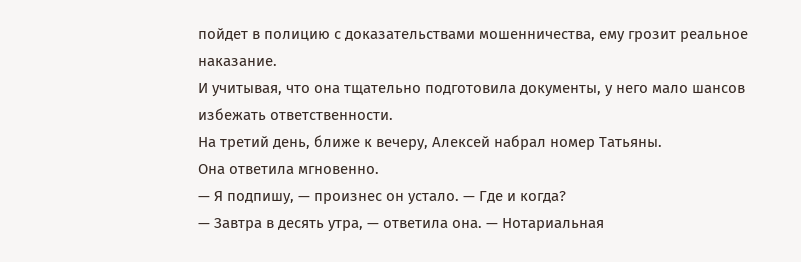пойдет в полицию с доказательствами мошенничества, ему грозит реальное наказание.
И учитывая, что она тщательно подготовила документы, у него мало шансов избежать ответственности.
На третий день, ближе к вечеру, Алексей набрал номер Татьяны.
Она ответила мгновенно.
— Я подпишу, — произнес он устало. — Где и когда?
— Завтра в десять утра, — ответила она. — Нотариальная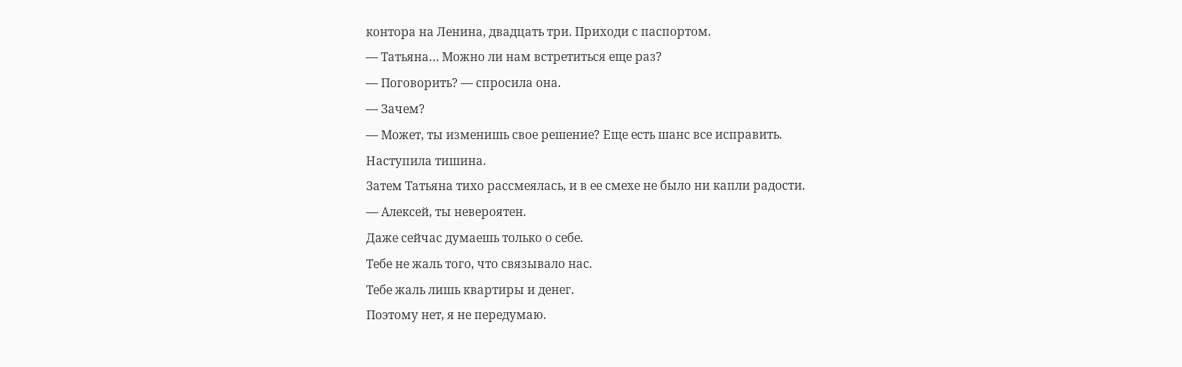контора на Ленина, двадцать три. Приходи с паспортом.
— Татьяна… Можно ли нам встретиться еще раз?
— Поговорить? — спросила она.
— Зачем?
— Может, ты изменишь свое решение? Еще есть шанс все исправить.
Наступила тишина.
Затем Татьяна тихо рассмеялась, и в ее смехе не было ни капли радости.
— Алексей, ты невероятен.
Даже сейчас думаешь только о себе.
Тебе не жаль того, что связывало нас.
Тебе жаль лишь квартиры и денег.
Поэтому нет, я не передумаю.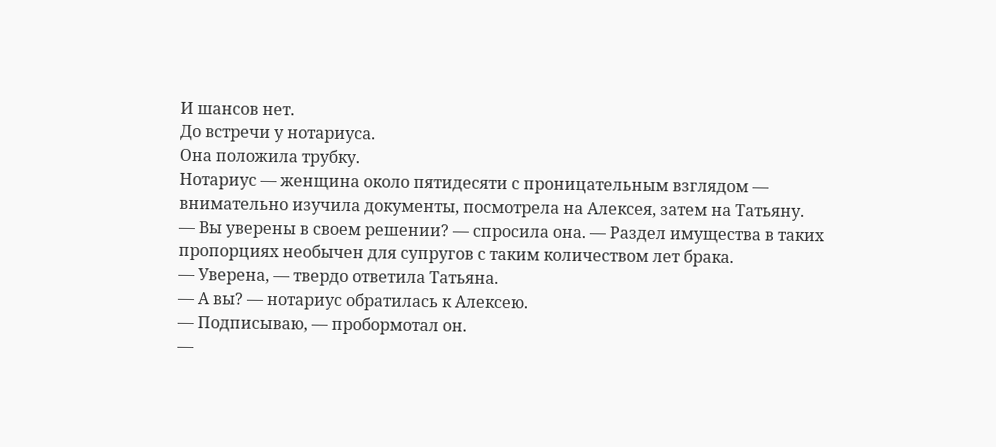И шансов нет.
До встречи у нотариуса.
Она положила трубку.
Нотариус — женщина около пятидесяти с проницательным взглядом — внимательно изучила документы, посмотрела на Алексея, затем на Татьяну.
— Вы уверены в своем решении? — спросила она. — Раздел имущества в таких пропорциях необычен для супругов с таким количеством лет брака.
— Уверена, — твердо ответила Татьяна.
— А вы? — нотариус обратилась к Алексею.
— Подписываю, — пробормотал он.
—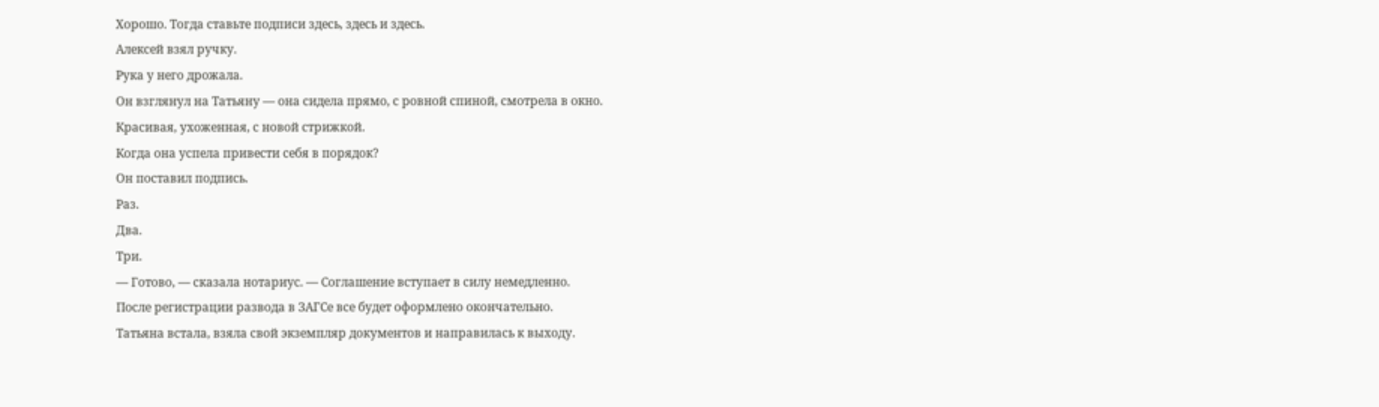Хорошо. Тогда ставьте подписи здесь, здесь и здесь.
Алексей взял ручку.
Рука у него дрожала.
Он взглянул на Татьяну — она сидела прямо, с ровной спиной, смотрела в окно.
Красивая, ухоженная, с новой стрижкой.
Когда она успела привести себя в порядок?
Он поставил подпись.
Раз.
Два.
Три.
— Готово, — сказала нотариус. — Соглашение вступает в силу немедленно.
После регистрации развода в ЗАГСе все будет оформлено окончательно.
Татьяна встала, взяла свой экземпляр документов и направилась к выходу.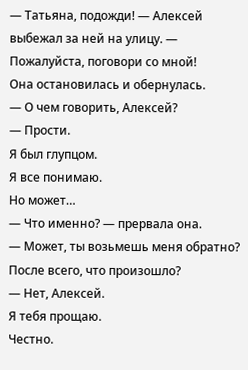— Татьяна, подожди! — Алексей выбежал за ней на улицу. — Пожалуйста, поговори со мной!
Она остановилась и обернулась.
— О чем говорить, Алексей?
— Прости.
Я был глупцом.
Я все понимаю.
Но может…
— Что именно? — прервала она.
— Может, ты возьмешь меня обратно?
После всего, что произошло?
— Нет, Алексей.
Я тебя прощаю.
Честно.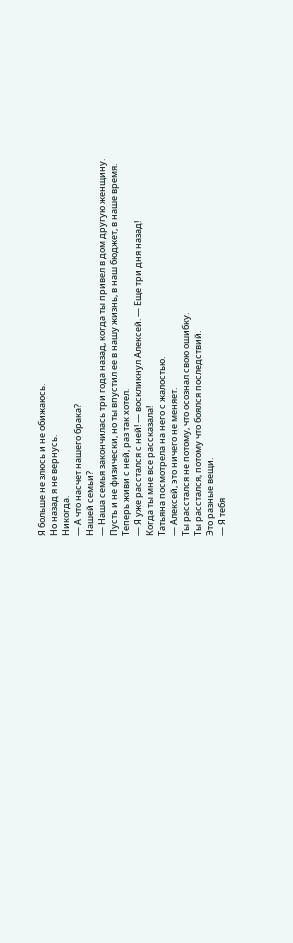Я больше не злюсь и не обижаюсь.
Но назад я не вернусь.
Никогда.
— А что насчет нашего брака?
Нашей семьи?
— Наша семья закончилась три года назад, когда ты привел в дом другую женщину.
Пусть и не физически, но ты впустил ее в нашу жизнь, в наш бюджет, в наше время.
Теперь живи с ней, раз так хотел.
— Я уже расстался с ней! — воскликнул Алексей. — Еще три дня назад!
Когда ты мне все рассказала!
Татьяна посмотрела на него с жалостью.
— Алексей, это ничего не меняет.
Ты расстался не потому, что осознал свою ошибку.
Ты расстался, потому что боялся последствий.
Это разные вещи.
— Я тебя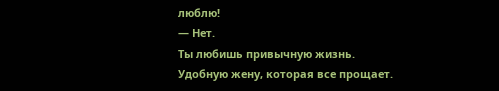люблю!
— Нет.
Ты любишь привычную жизнь.
Удобную жену, которая все прощает.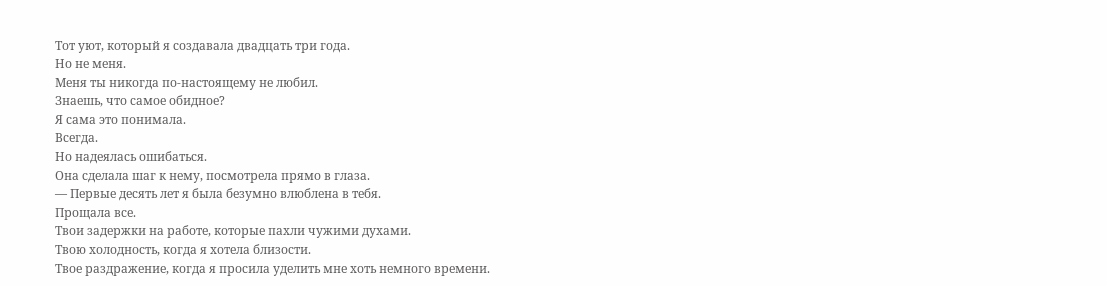Тот уют, который я создавала двадцать три года.
Но не меня.
Меня ты никогда по-настоящему не любил.
Знаешь, что самое обидное?
Я сама это понимала.
Всегда.
Но надеялась ошибаться.
Она сделала шаг к нему, посмотрела прямо в глаза.
— Первые десять лет я была безумно влюблена в тебя.
Прощала все.
Твои задержки на работе, которые пахли чужими духами.
Твою холодность, когда я хотела близости.
Твое раздражение, когда я просила уделить мне хоть немного времени.